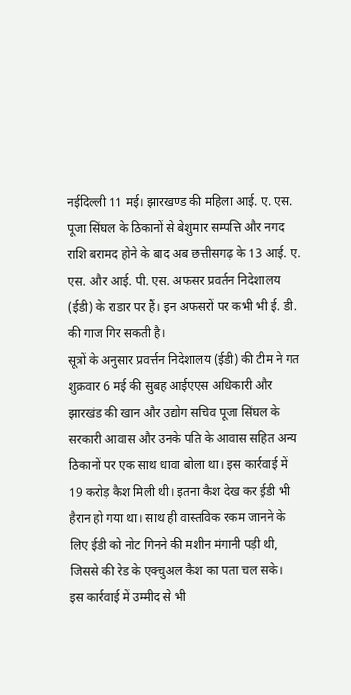नईदिल्ली 11 मई। झारखण्ड की महिला आई. ए. एस. पूजा सिंघल के ठिकानों से बेशुमार सम्पत्ति और नगद राशि बरामद होने के बाद अब छत्तीसगढ़ के 13 आई. ए. एस. और आई. पी. एस. अफसर प्रवर्तन निदेशालय (ईडी) के राडार पर हैं। इन अफसरों पर कभी भी ई. डी. की गाज गिर सकती है।
सूत्रों के अनुसार प्रवर्त्तन निदेशालय (ईडी) की टीम ने गत शुक्रवार 6 मई की सुबह आईएएस अधिकारी और झारखंड की खान और उद्योग सचिव पूजा सिंघल के सरकारी आवास और उनके पति के आवास सहित अन्य ठिकानों पर एक साथ धावा बोला था। इस कार्रवाई में 19 करोड़ कैश मिली थी। इतना कैश देख कर ई़डी भी हैरान हो गया था। साथ ही वास्तविक रकम जानने के लिए ईडी को नोट गिनने की मशीन मंगानी पड़ी थी, जिससे की रेड के एक्चुअल कैश का पता चल सके।
इस कार्रवाई में उम्मीद से भी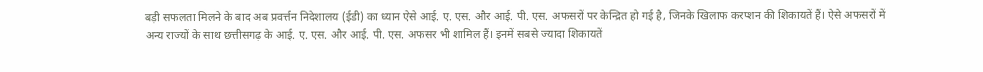बड़ी सफलता मिलने के बाद अब प्रवर्त्तन निदेशालय (ईडी) का ध्यान ऐसे आई. ए. एस. और आई. पी. एस. अफसरों पर केन्द्रित हो गई है, जिनके खिलाफ करप्शन की शिकायतें हैं। ऐसे अफसरों में अन्य राज्यों के साथ छत्तीसगढ़ के आई. ए. एस. और आई. पी. एस. अफसर भी शामिल हैं। इनमें सबसे ज्यादा शिकायतें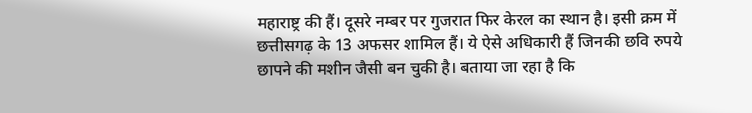महाराष्ट्र की हैं। दूसरे नम्बर पर गुजरात फिर केरल का स्थान है। इसी क्रम में छत्तीसगढ़ के 13 अफसर शामिल हैं। ये ऐसे अधिकारी हैं जिनकी छवि रुपये छापने की मशीन जैसी बन चुकी है। बताया जा रहा है कि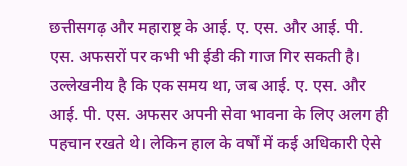छत्तीसगढ़ और महाराष्ट्र के आई. ए. एस. और आई. पी. एस. अफसरों पर कभी भी ईडी की गाज गिर सकती है।
उल्लेखनीय है कि एक समय था, जब आई. ए. एस. और आई. पी. एस. अफसर अपनी सेवा भावना के लिए अलग ही पहचान रखते थे। लेकिन हाल के वर्षों में कई अधिकारी ऐसे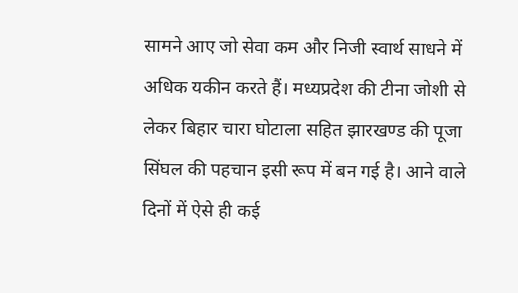सामने आए जो सेवा कम और निजी स्वार्थ साधने में अधिक यकीन करते हैं। मध्यप्रदेश की टीना जोशी से लेकर बिहार चारा घोटाला सहित झारखण्ड की पूजा सिंघल की पहचान इसी रूप में बन गई है। आने वाले दिनों में ऐसे ही कई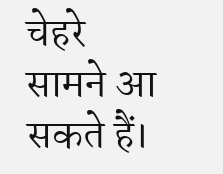चेहरे सामने आ सकते हैं।